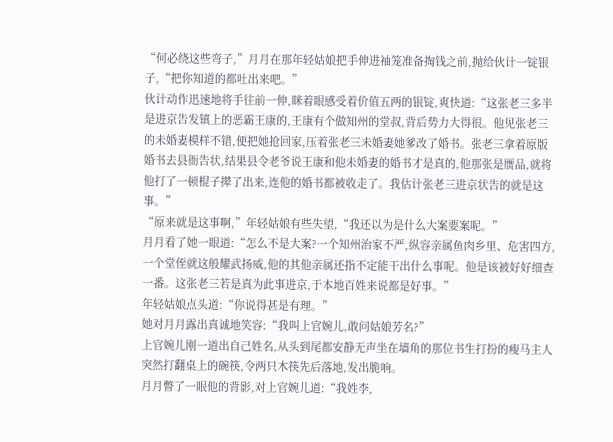“何必绕这些弯子,”月月在那年轻姑娘把手伸进袖笼准备掏钱之前,抛给伙计一锭银子,“把你知道的都吐出来吧。”
伙计动作迅速地将手往前一伸,眯着眼感受着价值五两的银锭,爽快道:“这张老三多半是进京告发镇上的恶霸王康的,王康有个做知州的堂叔,背后势力大得很。他见张老三的未婚妻模样不错,便把她抢回家,压着张老三未婚妻她爹改了婚书。张老三拿着原版婚书去县衙告状,结果县令老爷说王康和他未婚妻的婚书才是真的,他那张是赝品,就将他打了一顿棍子撵了出来,连他的婚书都被收走了。我估计张老三进京状告的就是这事。”
“原来就是这事啊,”年轻姑娘有些失望,“我还以为是什么大案要案呢。”
月月看了她一眼道:“怎么不是大案?一个知州治家不严,纵容亲属鱼肉乡里、危害四方,一个堂侄就这般耀武扬威,他的其他亲属还指不定能干出什么事呢。他是该被好好细查一番。这张老三若是真为此事进京,于本地百姓来说都是好事。”
年轻姑娘点头道:“你说得甚是有理。”
她对月月露出真诚地笑容:“我叫上官婉儿,敢问姑娘芳名?”
上官婉儿刚一道出自己姓名,从头到尾都安静无声坐在墙角的那位书生打扮的瘦马主人突然打翻桌上的碗筷,令两只木筷先后落地,发出脆响。
月月瞥了一眼他的背影,对上官婉儿道:“我姓李,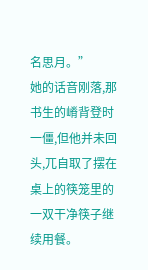名思月。”
她的话音刚落,那书生的嵴背登时一僵,但他并未回头,兀自取了摆在桌上的筷笼里的一双干净筷子继续用餐。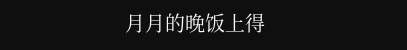月月的晚饭上得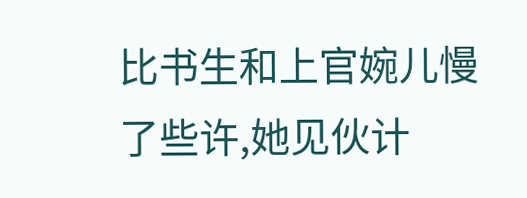比书生和上官婉儿慢了些许,她见伙计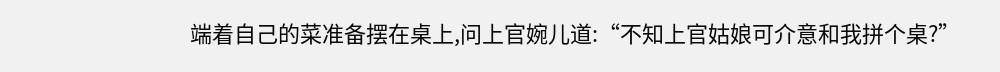端着自己的菜准备摆在桌上,问上官婉儿道:“不知上官姑娘可介意和我拼个桌?”